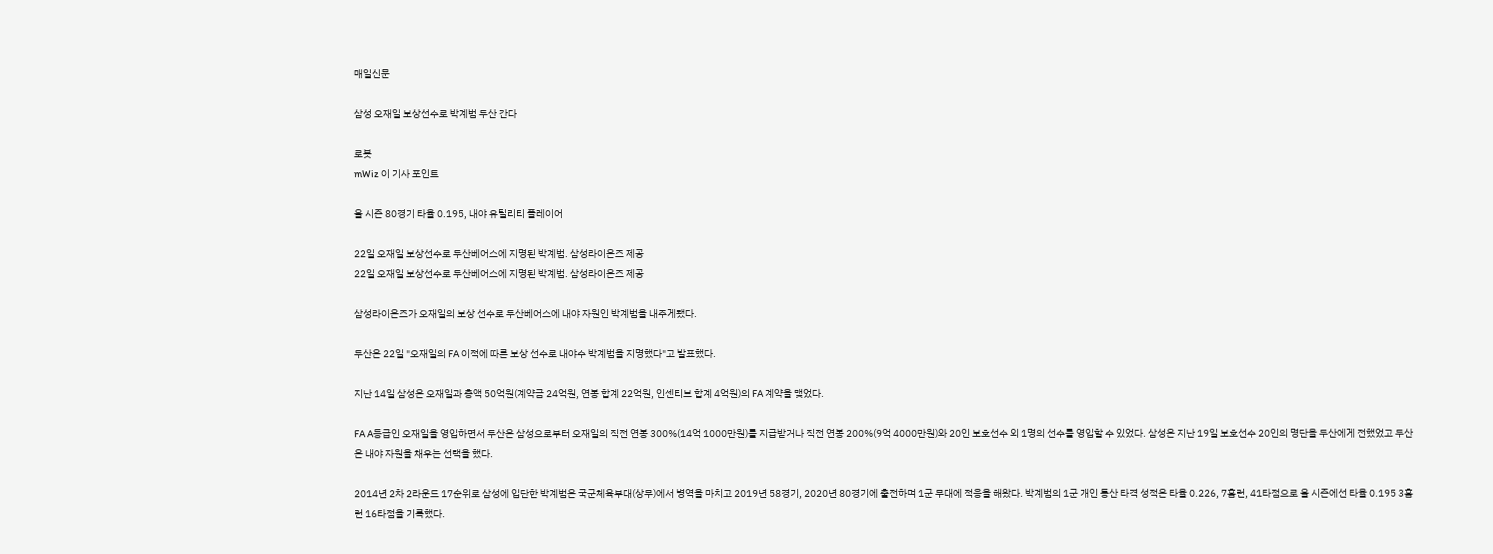매일신문

삼성 오재일 보상선수로 박계범 두산 간다

로봇
mWiz 이 기사 포인트

올 시즌 80경기 타율 0.195, 내야 유틸리티 플레이어

22일 오재일 보상선수로 두산베어스에 지명된 박계범. 삼성라이온즈 제공
22일 오재일 보상선수로 두산베어스에 지명된 박계범. 삼성라이온즈 제공

삼성라이온즈가 오재일의 보상 선수로 두산베어스에 내야 자원인 박계범을 내주게됐다.

두산은 22일 "오재일의 FA 이적에 따른 보상 선수로 내야수 박계범을 지명했다"고 발표했다.

지난 14일 삼성은 오재일과 총액 50억원(계약금 24억원, 연봉 합계 22억원, 인센티브 합계 4억원)의 FA 계약을 맺었다.

FA A등급인 오재일을 영입하면서 두산은 삼성으로부터 오재일의 직전 연봉 300%(14억 1000만원)를 지급받거나 직전 연봉 200%(9억 4000만원)와 20인 보호선수 외 1명의 선수를 영입할 수 있었다. 삼성은 지난 19일 보호선수 20인의 명단을 두산에게 전했었고 두산은 내야 자원을 채우는 선택을 했다.

2014년 2차 2라운드 17순위로 삼성에 입단한 박계범은 국군체육부대(상무)에서 병역을 마치고 2019년 58경기, 2020년 80경기에 출전하며 1군 무대에 적응을 해왔다. 박계범의 1군 개인 통산 타격 성적은 타율 0.226, 7홈런, 41타점으로 올 시즌에선 타율 0.195 3홈런 16타점을 기록했다.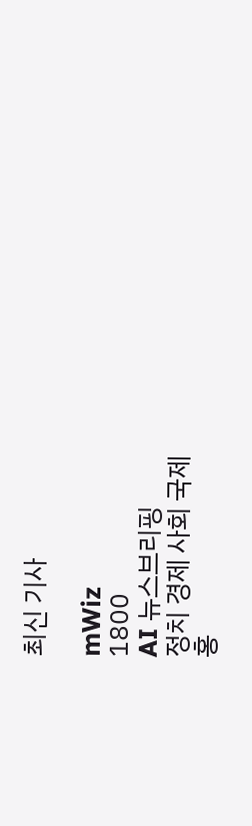최신 기사

mWiz
1800
AI 뉴스브리핑
정치 경제 사회 국제
홍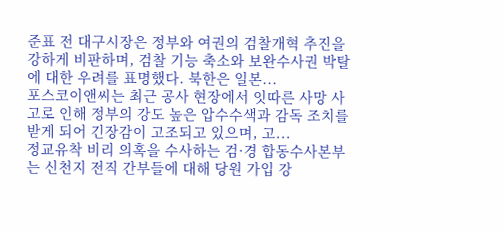준표 전 대구시장은 정부와 여권의 검찰개혁 추진을 강하게 비판하며, 검찰 기능 축소와 보완수사권 박탈에 대한 우려를 표명했다. 북한은 일본...
포스코이앤씨는 최근 공사 현장에서 잇따른 사망 사고로 인해 정부의 강도 높은 압수수색과 감독 조치를 받게 되어 긴장감이 고조되고 있으며, 고...
정교유착 비리 의혹을 수사하는 검·경 합동수사본부는 신천지 전직 간부들에 대해 당원 가입 강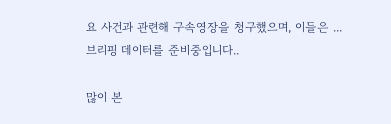요 사건과 관련해 구속영장을 청구했으며, 이들은 ...
브리핑 데이터를 준비중입니다..

많이 본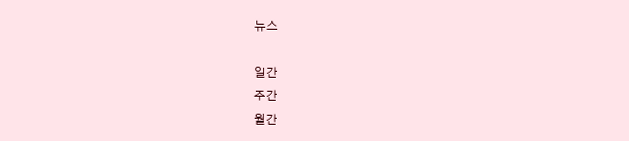뉴스

일간
주간
월간